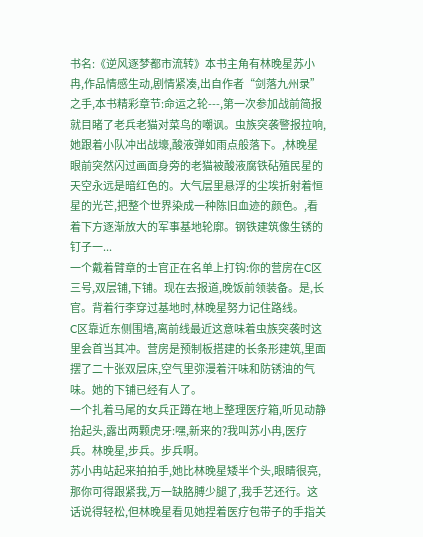书名:《逆风逐梦都市流转》本书主角有林晚星苏小冉,作品情感生动,剧情紧凑,出自作者“剑落九州录”之手,本书精彩章节:命运之轮---,第一次参加战前简报就目睹了老兵老猫对菜鸟的嘲讽。虫族突袭警报拉响,她跟着小队冲出战壕,酸液弹如雨点般落下。,林晚星眼前突然闪过画面身旁的老猫被酸液腐铁砧殖民星的天空永远是暗红色的。大气层里悬浮的尘埃折射着恒星的光芒,把整个世界染成一种陈旧血迹的颜色。,看着下方逐渐放大的军事基地轮廓。钢铁建筑像生锈的钉子一...
一个戴着臂章的士官正在名单上打钩:你的营房在C区三号,双层铺,下铺。现在去报道,晚饭前领装备。是,长官。背着行李穿过基地时,林晚星努力记住路线。
C区靠近东侧围墙,离前线最近这意味着虫族突袭时这里会首当其冲。营房是预制板搭建的长条形建筑,里面摆了二十张双层床,空气里弥漫着汗味和防锈油的气味。她的下铺已经有人了。
一个扎着马尾的女兵正蹲在地上整理医疗箱,听见动静抬起头,露出两颗虎牙:嘿,新来的?我叫苏小冉,医疗兵。林晚星,步兵。步兵啊。
苏小冉站起来拍拍手,她比林晚星矮半个头,眼睛很亮,那你可得跟紧我,万一缺胳膊少腿了,我手艺还行。这话说得轻松,但林晚星看见她捏着医疗包带子的手指关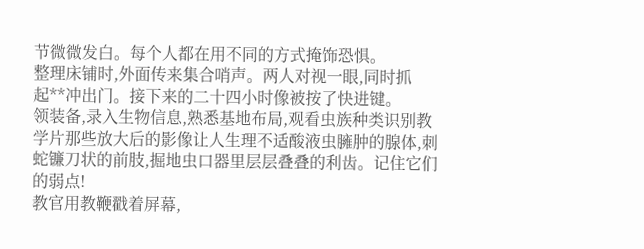节微微发白。每个人都在用不同的方式掩饰恐惧。
整理床铺时,外面传来集合哨声。两人对视一眼,同时抓起**冲出门。接下来的二十四小时像被按了快进键。
领装备,录入生物信息,熟悉基地布局,观看虫族种类识别教学片那些放大后的影像让人生理不适酸液虫臃肿的腺体,刺蛇镰刀状的前肢,掘地虫口器里层层叠叠的利齿。记住它们的弱点!
教官用教鞭戳着屏幕,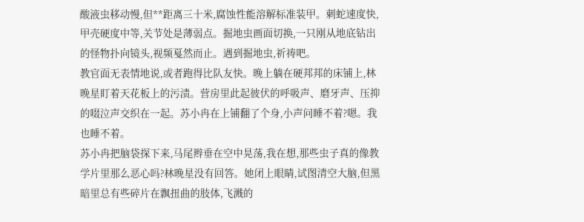酸液虫移动慢,但**距离三十米,腐蚀性能溶解标准装甲。刺蛇速度快,甲壳硬度中等,关节处是薄弱点。掘地虫画面切换,一只刚从地底钻出的怪物扑向镜头,视频戛然而止。遇到掘地虫,祈祷吧。
教官面无表情地说,或者跑得比队友快。晚上躺在硬邦邦的床铺上,林晚星盯着天花板上的污渍。营房里此起彼伏的呼吸声、磨牙声、压抑的啜泣声交织在一起。苏小冉在上铺翻了个身,小声问睡不着?嗯。我也睡不着。
苏小冉把脑袋探下来,马尾辫垂在空中晃荡,我在想,那些虫子真的像教学片里那么恶心吗?林晚星没有回答。她闭上眼睛,试图清空大脑,但黑暗里总有些碎片在飘扭曲的肢体,飞溅的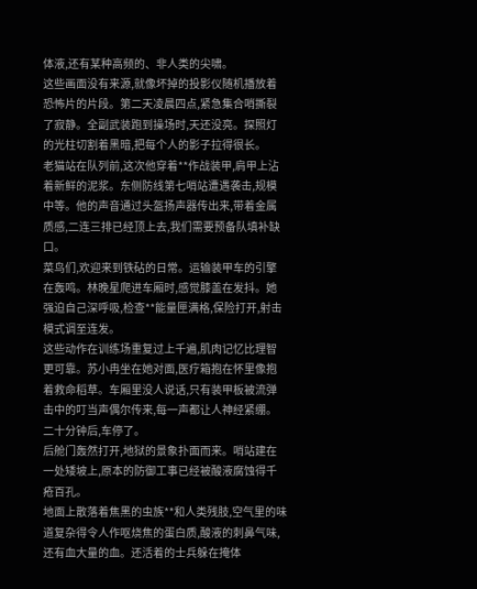体液,还有某种高频的、非人类的尖啸。
这些画面没有来源,就像坏掉的投影仪随机播放着恐怖片的片段。第二天凌晨四点,紧急集合哨撕裂了寂静。全副武装跑到操场时,天还没亮。探照灯的光柱切割着黑暗,把每个人的影子拉得很长。
老猫站在队列前,这次他穿着**作战装甲,肩甲上沾着新鲜的泥浆。东侧防线第七哨站遭遇袭击,规模中等。他的声音通过头盔扬声器传出来,带着金属质感,二连三排已经顶上去,我们需要预备队填补缺口。
菜鸟们,欢迎来到铁砧的日常。运输装甲车的引擎在轰鸣。林晚星爬进车厢时,感觉膝盖在发抖。她强迫自己深呼吸,检查**能量匣满格,保险打开,射击模式调至连发。
这些动作在训练场重复过上千遍,肌肉记忆比理智更可靠。苏小冉坐在她对面,医疗箱抱在怀里像抱着救命稻草。车厢里没人说话,只有装甲板被流弹击中的叮当声偶尔传来,每一声都让人神经紧绷。二十分钟后,车停了。
后舱门轰然打开,地狱的景象扑面而来。哨站建在一处矮坡上,原本的防御工事已经被酸液腐蚀得千疮百孔。
地面上散落着焦黑的虫族**和人类残肢,空气里的味道复杂得令人作呕烧焦的蛋白质,酸液的刺鼻气味,还有血大量的血。还活着的士兵躲在掩体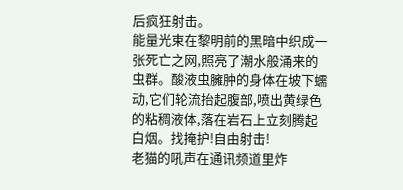后疯狂射击。
能量光束在黎明前的黑暗中织成一张死亡之网,照亮了潮水般涌来的虫群。酸液虫臃肿的身体在坡下蠕动,它们轮流抬起腹部,喷出黄绿色的粘稠液体,落在岩石上立刻腾起白烟。找掩护!自由射击!
老猫的吼声在通讯频道里炸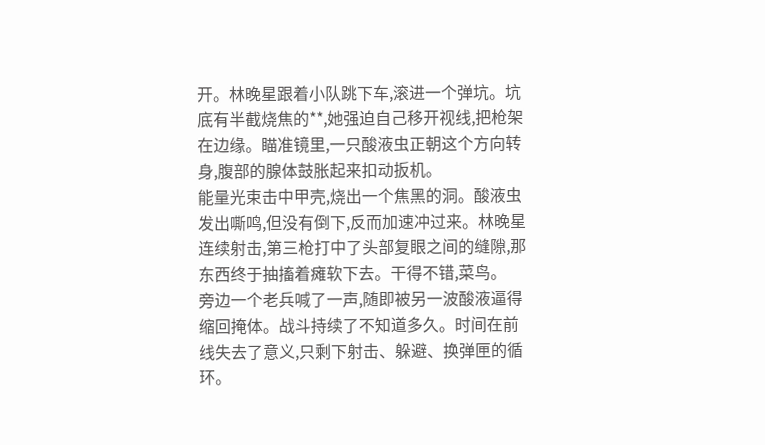开。林晚星跟着小队跳下车,滚进一个弹坑。坑底有半截烧焦的**,她强迫自己移开视线,把枪架在边缘。瞄准镜里,一只酸液虫正朝这个方向转身,腹部的腺体鼓胀起来扣动扳机。
能量光束击中甲壳,烧出一个焦黑的洞。酸液虫发出嘶鸣,但没有倒下,反而加速冲过来。林晚星连续射击,第三枪打中了头部复眼之间的缝隙,那东西终于抽搐着瘫软下去。干得不错,菜鸟。
旁边一个老兵喊了一声,随即被另一波酸液逼得缩回掩体。战斗持续了不知道多久。时间在前线失去了意义,只剩下射击、躲避、换弹匣的循环。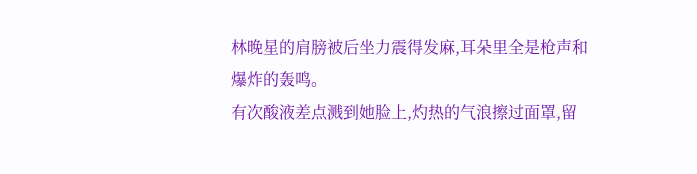林晚星的肩膀被后坐力震得发麻,耳朵里全是枪声和爆炸的轰鸣。
有次酸液差点溅到她脸上,灼热的气浪擦过面罩,留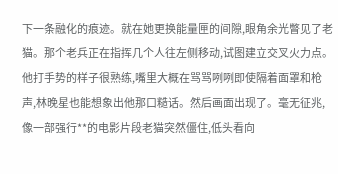下一条融化的痕迹。就在她更换能量匣的间隙,眼角余光瞥见了老猫。那个老兵正在指挥几个人往左侧移动,试图建立交叉火力点。
他打手势的样子很熟练,嘴里大概在骂骂咧咧即使隔着面罩和枪声,林晚星也能想象出他那口糙话。然后画面出现了。毫无征兆,像一部强行**的电影片段老猫突然僵住,低头看向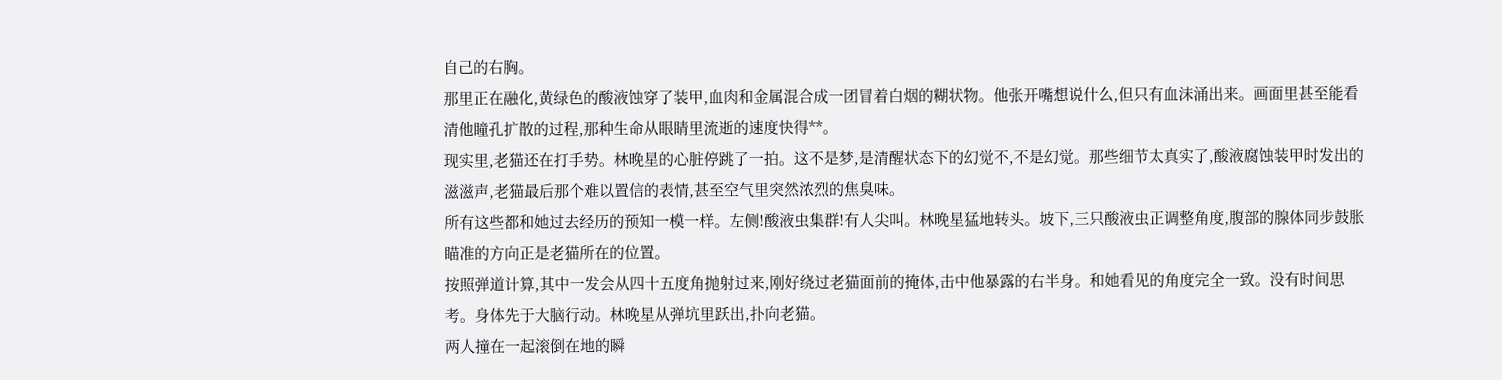自己的右胸。
那里正在融化,黄绿色的酸液蚀穿了装甲,血肉和金属混合成一团冒着白烟的糊状物。他张开嘴想说什么,但只有血沫涌出来。画面里甚至能看清他瞳孔扩散的过程,那种生命从眼睛里流逝的速度快得**。
现实里,老猫还在打手势。林晚星的心脏停跳了一拍。这不是梦,是清醒状态下的幻觉不,不是幻觉。那些细节太真实了,酸液腐蚀装甲时发出的滋滋声,老猫最后那个难以置信的表情,甚至空气里突然浓烈的焦臭味。
所有这些都和她过去经历的预知一模一样。左侧!酸液虫集群!有人尖叫。林晚星猛地转头。坡下,三只酸液虫正调整角度,腹部的腺体同步鼓胀瞄准的方向正是老猫所在的位置。
按照弹道计算,其中一发会从四十五度角抛射过来,刚好绕过老猫面前的掩体,击中他暴露的右半身。和她看见的角度完全一致。没有时间思考。身体先于大脑行动。林晚星从弹坑里跃出,扑向老猫。
两人撞在一起滚倒在地的瞬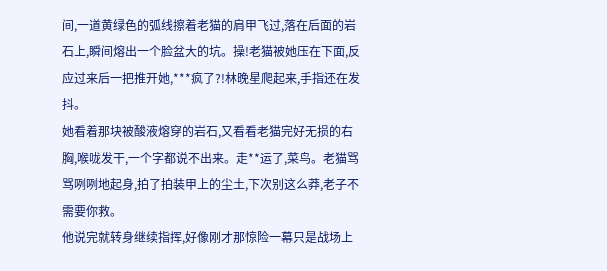间,一道黄绿色的弧线擦着老猫的肩甲飞过,落在后面的岩石上,瞬间熔出一个脸盆大的坑。操!老猫被她压在下面,反应过来后一把推开她,***疯了?!林晚星爬起来,手指还在发抖。
她看着那块被酸液熔穿的岩石,又看看老猫完好无损的右胸,喉咙发干,一个字都说不出来。走**运了,菜鸟。老猫骂骂咧咧地起身,拍了拍装甲上的尘土,下次别这么莽,老子不需要你救。
他说完就转身继续指挥,好像刚才那惊险一幕只是战场上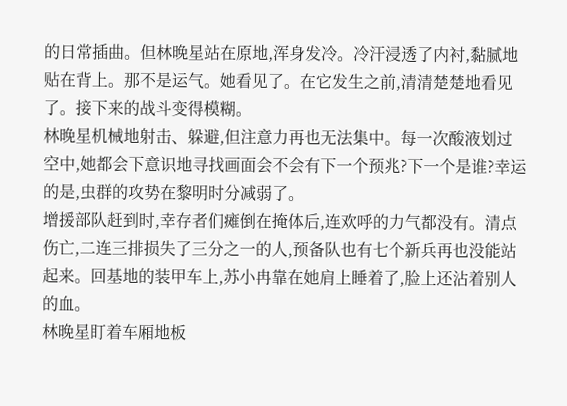的日常插曲。但林晚星站在原地,浑身发冷。冷汗浸透了内衬,黏腻地贴在背上。那不是运气。她看见了。在它发生之前,清清楚楚地看见了。接下来的战斗变得模糊。
林晚星机械地射击、躲避,但注意力再也无法集中。每一次酸液划过空中,她都会下意识地寻找画面会不会有下一个预兆?下一个是谁?幸运的是,虫群的攻势在黎明时分减弱了。
增援部队赶到时,幸存者们瘫倒在掩体后,连欢呼的力气都没有。清点伤亡,二连三排损失了三分之一的人,预备队也有七个新兵再也没能站起来。回基地的装甲车上,苏小冉靠在她肩上睡着了,脸上还沾着别人的血。
林晚星盯着车厢地板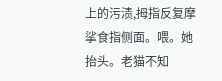上的污渍,拇指反复摩挲食指侧面。喂。她抬头。老猫不知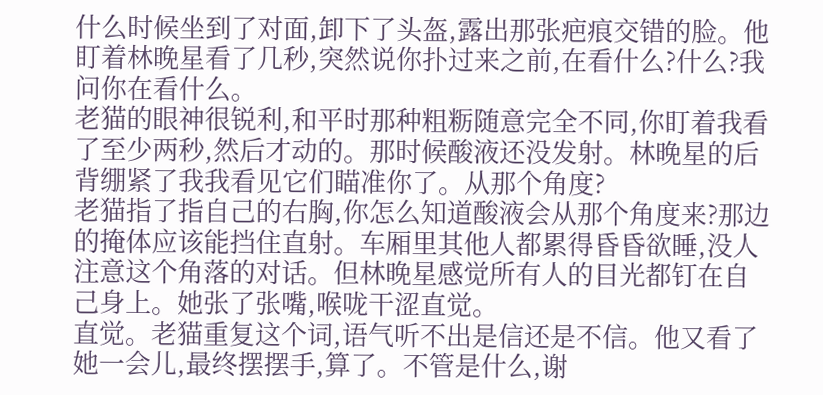什么时候坐到了对面,卸下了头盔,露出那张疤痕交错的脸。他盯着林晚星看了几秒,突然说你扑过来之前,在看什么?什么?我问你在看什么。
老猫的眼神很锐利,和平时那种粗粝随意完全不同,你盯着我看了至少两秒,然后才动的。那时候酸液还没发射。林晚星的后背绷紧了我我看见它们瞄准你了。从那个角度?
老猫指了指自己的右胸,你怎么知道酸液会从那个角度来?那边的掩体应该能挡住直射。车厢里其他人都累得昏昏欲睡,没人注意这个角落的对话。但林晚星感觉所有人的目光都钉在自己身上。她张了张嘴,喉咙干涩直觉。
直觉。老猫重复这个词,语气听不出是信还是不信。他又看了她一会儿,最终摆摆手,算了。不管是什么,谢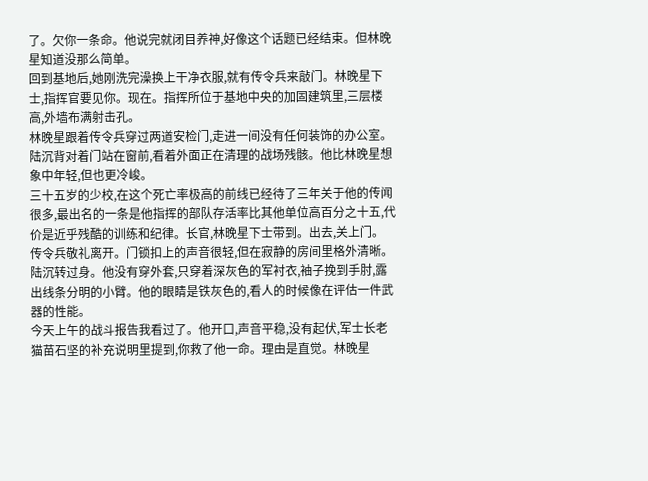了。欠你一条命。他说完就闭目养神,好像这个话题已经结束。但林晚星知道没那么简单。
回到基地后,她刚洗完澡换上干净衣服,就有传令兵来敲门。林晚星下士,指挥官要见你。现在。指挥所位于基地中央的加固建筑里,三层楼高,外墙布满射击孔。
林晚星跟着传令兵穿过两道安检门,走进一间没有任何装饰的办公室。陆沉背对着门站在窗前,看着外面正在清理的战场残骸。他比林晚星想象中年轻,但也更冷峻。
三十五岁的少校,在这个死亡率极高的前线已经待了三年关于他的传闻很多,最出名的一条是他指挥的部队存活率比其他单位高百分之十五,代价是近乎残酷的训练和纪律。长官,林晚星下士带到。出去,关上门。
传令兵敬礼离开。门锁扣上的声音很轻,但在寂静的房间里格外清晰。陆沉转过身。他没有穿外套,只穿着深灰色的军衬衣,袖子挽到手肘,露出线条分明的小臂。他的眼睛是铁灰色的,看人的时候像在评估一件武器的性能。
今天上午的战斗报告我看过了。他开口,声音平稳,没有起伏,军士长老猫苗石坚的补充说明里提到,你救了他一命。理由是直觉。林晚星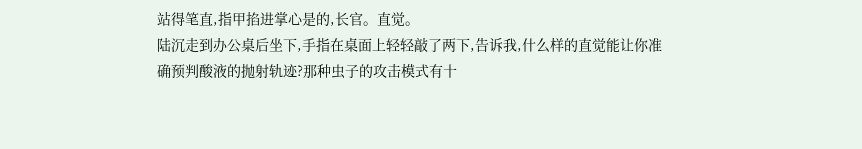站得笔直,指甲掐进掌心是的,长官。直觉。
陆沉走到办公桌后坐下,手指在桌面上轻轻敲了两下,告诉我,什么样的直觉能让你准确预判酸液的抛射轨迹?那种虫子的攻击模式有十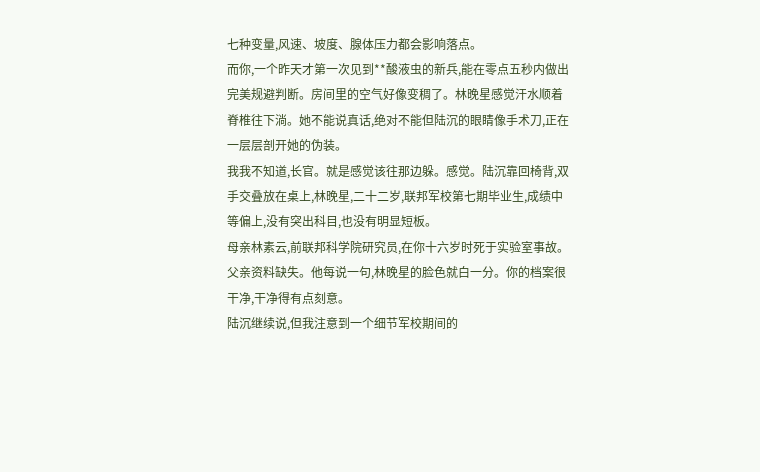七种变量,风速、坡度、腺体压力都会影响落点。
而你,一个昨天才第一次见到**酸液虫的新兵,能在零点五秒内做出完美规避判断。房间里的空气好像变稠了。林晚星感觉汗水顺着脊椎往下淌。她不能说真话,绝对不能但陆沉的眼睛像手术刀,正在一层层剖开她的伪装。
我我不知道,长官。就是感觉该往那边躲。感觉。陆沉靠回椅背,双手交叠放在桌上,林晚星,二十二岁,联邦军校第七期毕业生,成绩中等偏上,没有突出科目,也没有明显短板。
母亲林素云,前联邦科学院研究员,在你十六岁时死于实验室事故。父亲资料缺失。他每说一句,林晚星的脸色就白一分。你的档案很干净,干净得有点刻意。
陆沉继续说,但我注意到一个细节军校期间的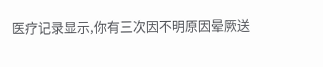医疗记录显示,你有三次因不明原因晕厥送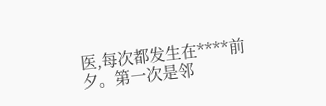医,每次都发生在****前夕。第一次是邻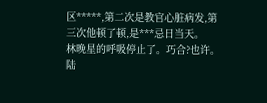区*****,第二次是教官心脏病发,第三次他顿了顿,是***忌日当天。
林晚星的呼吸停止了。巧合?也许。陆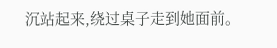沉站起来,绕过桌子走到她面前。